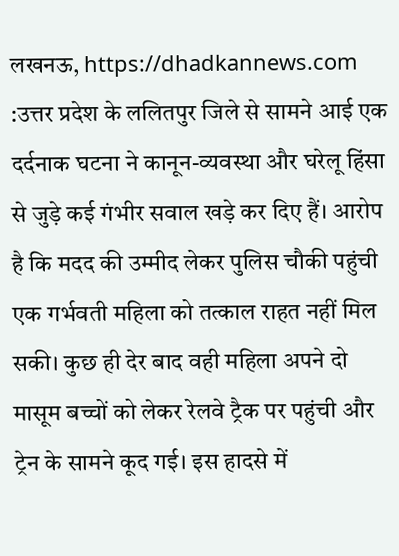लखनऊ, https://dhadkannews.com :उत्तर प्रदेश के ललितपुर जिले से सामने आई एक दर्दनाक घटना ने कानून-व्यवस्था और घरेलू हिंसा से जुड़े कई गंभीर सवाल खड़े कर दिए हैं। आरोप है कि मदद की उम्मीद लेकर पुलिस चौकी पहुंची एक गर्भवती महिला को तत्काल राहत नहीं मिल सकी। कुछ ही देर बाद वही महिला अपने दो मासूम बच्चों को लेकर रेलवे ट्रैक पर पहुंची और ट्रेन के सामने कूद गई। इस हादसे में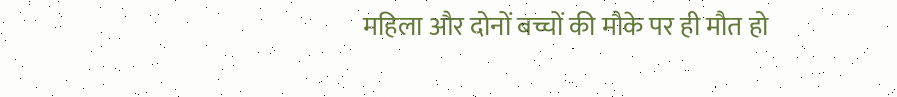महिला और दोनों बच्चों की मौके पर ही मौत हो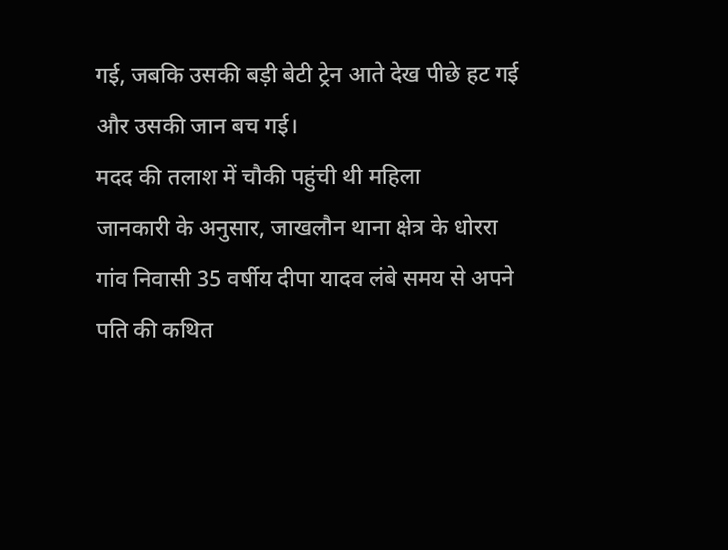गई, जबकि उसकी बड़ी बेटी ट्रेन आते देख पीछे हट गई और उसकी जान बच गई।
मदद की तलाश में चौकी पहुंची थी महिला
जानकारी के अनुसार, जाखलौन थाना क्षेत्र के धोररा गांव निवासी 35 वर्षीय दीपा यादव लंबे समय से अपने पति की कथित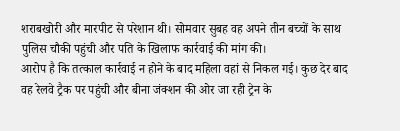शराबखोरी और मारपीट से परेशान थी। सोमवार सुबह वह अपने तीन बच्चों के साथ पुलिस चौकी पहुंची और पति के खिलाफ कार्रवाई की मांग की।
आरोप है कि तत्काल कार्रवाई न होने के बाद महिला वहां से निकल गई। कुछ देर बाद वह रेलवे ट्रैक पर पहुंची और बीना जंक्शन की ओर जा रही ट्रेन के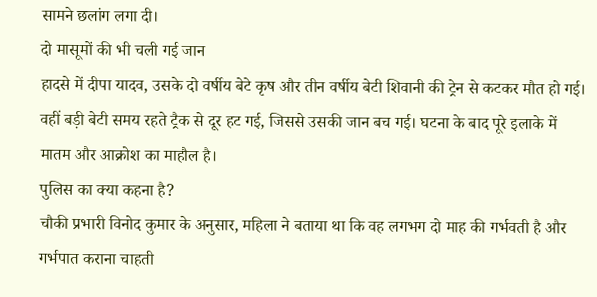सामने छलांग लगा दी।
दो मासूमों की भी चली गई जान
हादसे में दीपा यादव, उसके दो वर्षीय बेटे कृष और तीन वर्षीय बेटी शिवानी की ट्रेन से कटकर मौत हो गई। वहीं बड़ी बेटी समय रहते ट्रैक से दूर हट गई, जिससे उसकी जान बच गई। घटना के बाद पूरे इलाके में मातम और आक्रोश का माहौल है।
पुलिस का क्या कहना है?
चौकी प्रभारी विनोद कुमार के अनुसार, महिला ने बताया था कि वह लगभग दो माह की गर्भवती है और गर्भपात कराना चाहती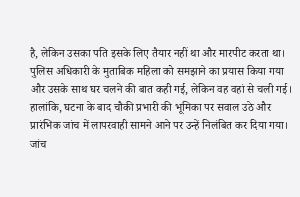है, लेकिन उसका पति इसके लिए तैयार नहीं था और मारपीट करता था। पुलिस अधिकारी के मुताबिक महिला को समझाने का प्रयास किया गया और उसके साथ घर चलने की बात कही गई, लेकिन वह वहां से चली गई।
हालांकि, घटना के बाद चौकी प्रभारी की भूमिका पर सवाल उठे और प्रारंभिक जांच में लापरवाही सामने आने पर उन्हें निलंबित कर दिया गया।
जांच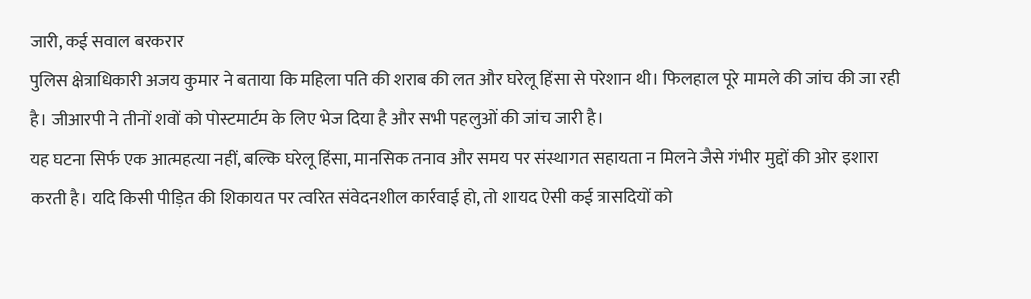जारी, कई सवाल बरकरार
पुलिस क्षेत्राधिकारी अजय कुमार ने बताया कि महिला पति की शराब की लत और घरेलू हिंसा से परेशान थी। फिलहाल पूरे मामले की जांच की जा रही है। जीआरपी ने तीनों शवों को पोस्टमार्टम के लिए भेज दिया है और सभी पहलुओं की जांच जारी है।
यह घटना सिर्फ एक आत्महत्या नहीं, बल्कि घरेलू हिंसा, मानसिक तनाव और समय पर संस्थागत सहायता न मिलने जैसे गंभीर मुद्दों की ओर इशारा करती है। यदि किसी पीड़ित की शिकायत पर त्वरित संवेदनशील कार्रवाई हो, तो शायद ऐसी कई त्रासदियों को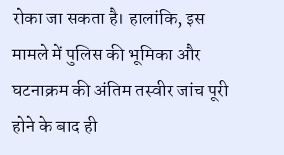रोका जा सकता है। हालांकि, इस मामले में पुलिस की भूमिका और घटनाक्रम की अंतिम तस्वीर जांच पूरी होने के बाद ही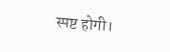स्पष्ट होगी।